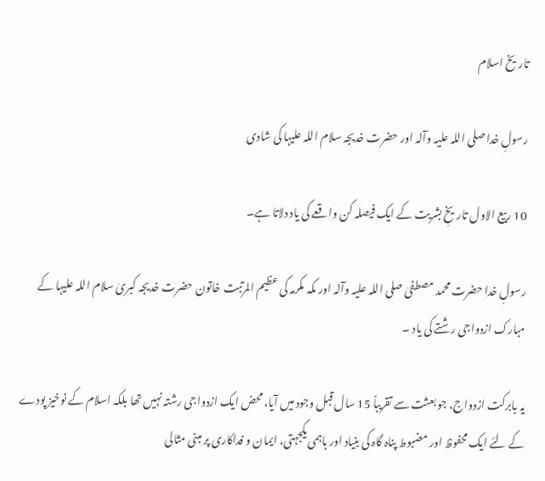تاریخ اسلام

رسولِ خدا صلی اللہ علیہ وآلہ اور حضرت خدیجہ سلام اللہ علیہا کی شادی

10 ربیع الاول تاریخِ بشریت کے ایک فیصلہ کن واقعے کی یاد دلاتا ہے۔

رسولِ خدا حضرت محمد مصطفیٰ صلی اللہ علیہ وآلہ اور مکہ مکرمہ کی عظیم المرتبت خاتون حضرت خدیجہ کبریٰ سلام اللہ علیہا کے مبارک ازدواجی رشتے کی یاد ۔

یہ بابرکت ازدواج، جو بعثت سے تقریباً 15 سال قبل وجود میں آیا، محض ایک ازدواجی رشتہ نہیں تھا بلکہ اسلام کے نوخیز پودے کے لئے ایک محفوظ اور مضبوط پناہ گاہ کی بنیاد اور باہمی یکجہتی، ایمان و فداکاری پر مبنی مثالی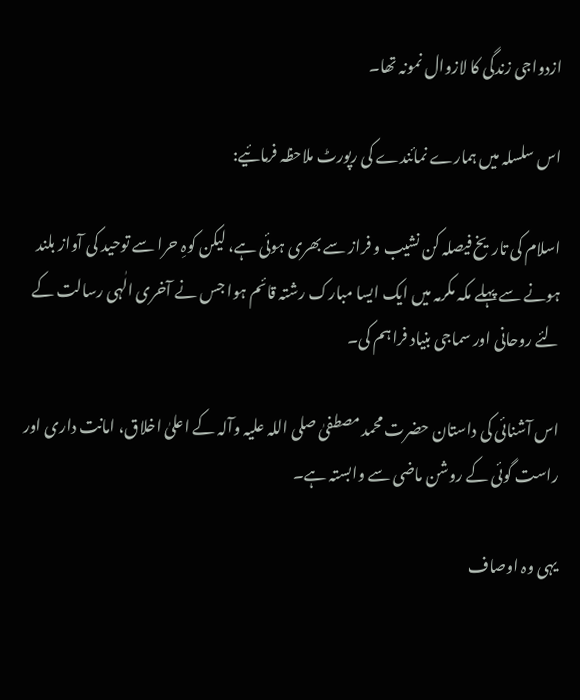ازدواجی زندگی کا لازوال نمونہ تھا۔

اس سلسلہ میں ہمارے نمائندے کی رپورٹ ملاحظہ فرمائیے:

اسلام کی تاریخ فیصلہ کن نشیب و فراز سے بھری ہوئی ہے، لیکن کوہِ حرا سے توحید کی آواز بلند ہونے سے پہلے مکہ مکرمہ میں ایک ایسا مبارک رشتہ قائم ہوا جس نے آخری الٰہی رسالت کے لئے روحانی اور سماجی بنیاد فراہم کی۔

اس آشنائی کی داستان حضرت محمد مصطفیٰ صلی اللہ علیہ وآلہ کے اعلیٰ اخلاق، امانت داری اور راست گوئی کے روشن ماضی سے وابستہ ہے۔

یہی وہ اوصاف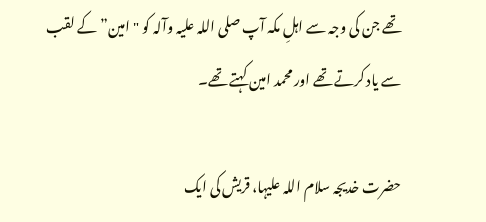تھے جن کی وجہ سے اہلِ مکہ آپ صلی اللہ علیہ وآلہ کو "امین” کے لقب سے یاد کرتے تھے اور محمد امین کہتے تھے۔

حضرت خدیجہ سلام اللہ علیہا، قریش کی ایک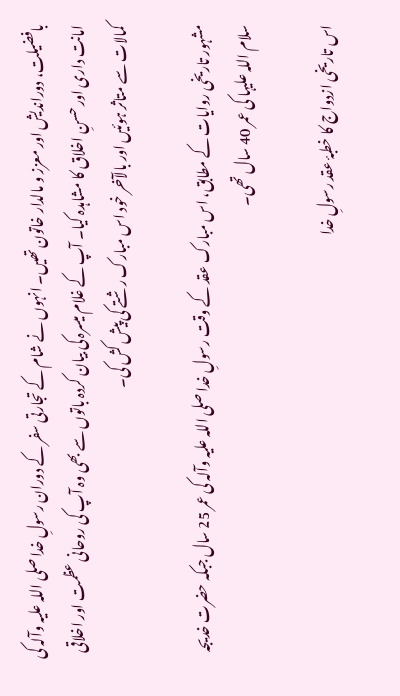بافضیلت، دوراندیش اور معزز و مالدار خاتون تھیں۔ انہوں نے شام کے تجارتی سفر کے دوران رسولِ خدا صلی اللہ علیہ وآلہ کی امانت داری اور حسنِ اخلاق کا مشاہدہ کیا۔ آپ کے غلام میسرہ کی بیان کردہ باتوں سے بھی وہ آپ کی روحانی عظمت اور اخلاقی کمالات سے متاثر ہوئیں اور بالآخر خود اس مبارک رشتے کی پیش کش کی۔

مشہور تاریخی روایات کے مطابق، اس مبارک عقد کے وقت رسولِ خدا صلی اللہ علیہ وآلہ کی عمر 25 سال جبکہ حضرت خدیجہ سلام اللہ علیہا کی عمر 40 سال تھی۔

اس تاریخی ازدواج کا خطبۂ عقد رسولِ خدا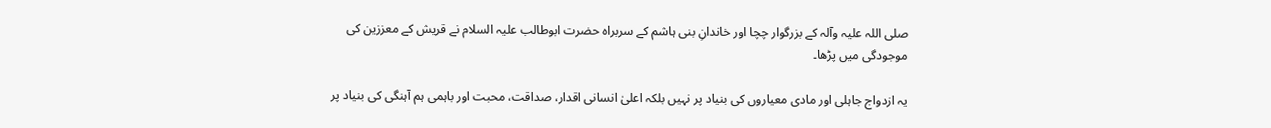صلی اللہ علیہ وآلہ کے بزرگوار چچا اور خاندانِ بنی ہاشم کے سربراہ حضرت ابوطالب علیہ السلام نے قریش کے معززین کی موجودگی میں پڑھا۔

یہ ازدواج جاہلی اور مادی معیاروں کی بنیاد پر نہیں بلکہ اعلیٰ انسانی اقدار، صداقت، محبت اور باہمی ہم آہنگی کی بنیاد پر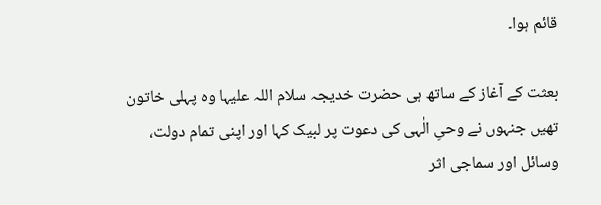قائم ہوا۔

بعثت کے آغاز کے ساتھ ہی حضرت خدیجہ سلام اللہ علیہا وہ پہلی خاتون تھیں جنہوں نے وحیِ الٰہی کی دعوت پر لبیک کہا اور اپنی تمام دولت، وسائل اور سماجی اثر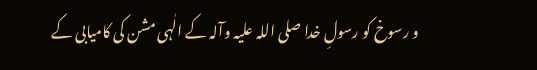و رسوخ کو رسولِ خدا صلی اللہ علیہ وآلہ کے الٰہی مشن کی کامیابی کے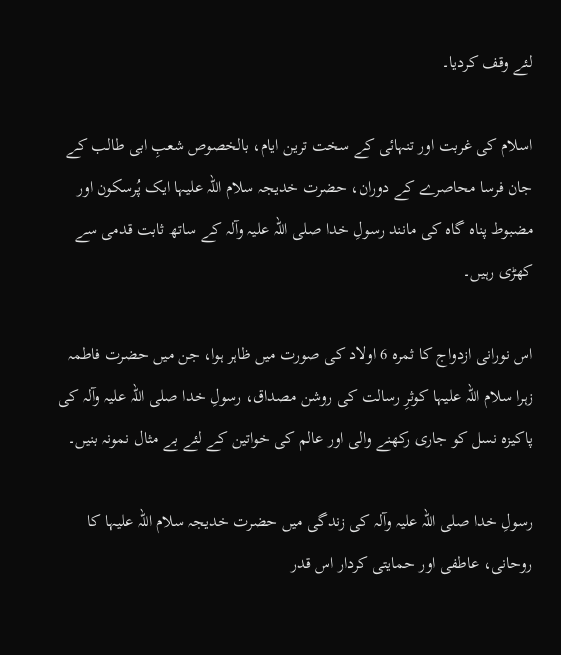لئے وقف کردیا۔

اسلام کی غربت اور تنہائی کے سخت ترین ایام، بالخصوص شعبِ ابی طالب کے جان فرسا محاصرے کے دوران، حضرت خدیجہ سلام اللہ علیہا ایک پُرسکون اور مضبوط پناہ گاہ کی مانند رسولِ خدا صلی اللہ علیہ وآلہ کے ساتھ ثابت قدمی سے کھڑی رہیں۔

اس نورانی ازدواج کا ثمرہ 6 اولاد کی صورت میں ظاہر ہوا، جن میں حضرت فاطمہ زہرا سلام اللہ علیہا کوثرِ رسالت کی روشن مصداق، رسولِ خدا صلی اللہ علیہ وآلہ کی پاکیزہ نسل کو جاری رکھنے والی اور عالم کی خواتین کے لئے بے مثال نمونہ بنیں۔

رسولِ خدا صلی اللہ علیہ وآلہ کی زندگی میں حضرت خدیجہ سلام اللہ علیہا کا روحانی، عاطفی اور حمایتی کردار اس قدر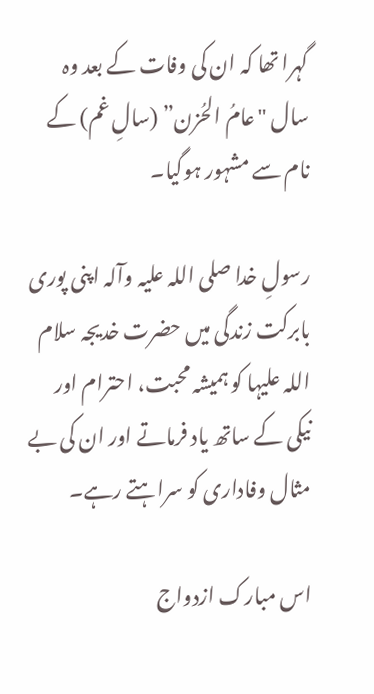گہرا تھا کہ ان کی وفات کے بعد وہ سال "عامُ الحُزن” (سالِ غم) کے نام سے مشہور ہوگیا۔

رسولِ خدا صلی اللہ علیہ وآلہ اپنی پوری بابرکت زندگی میں حضرت خدیجہ سلام اللہ علیہا کو ہمیشہ محبت، احترام اور نیکی کے ساتھ یاد فرماتے اور ان کی بے مثال وفاداری کو سراہتے رہے۔

اس مبارک ازدواج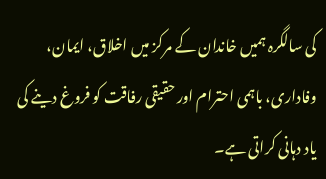کی سالگرہ ہمیں خاندان کے مرکز میں اخلاق، ایمان، وفاداری، باہمی احترام اور حقیقی رفاقت کو فروغ دینے کی یاد دہانی کراتی ہے۔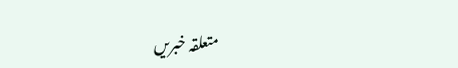متعلقہ خبریں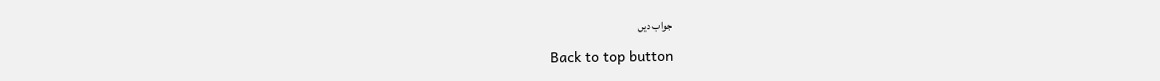جواب دیں

Back to top button